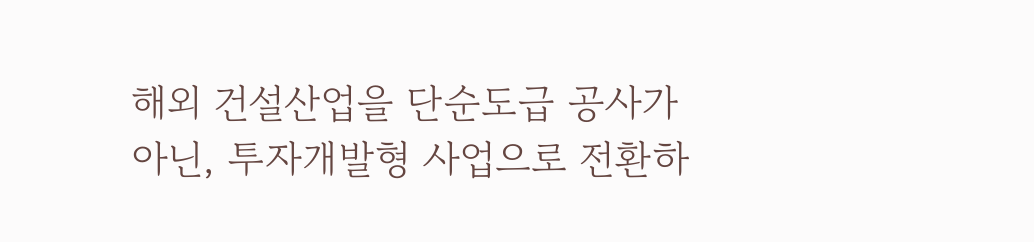해외 건설산업을 단순도급 공사가 아닌, 투자개발형 사업으로 전환하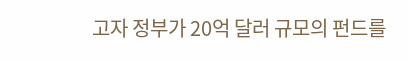고자 정부가 20억 달러 규모의 펀드를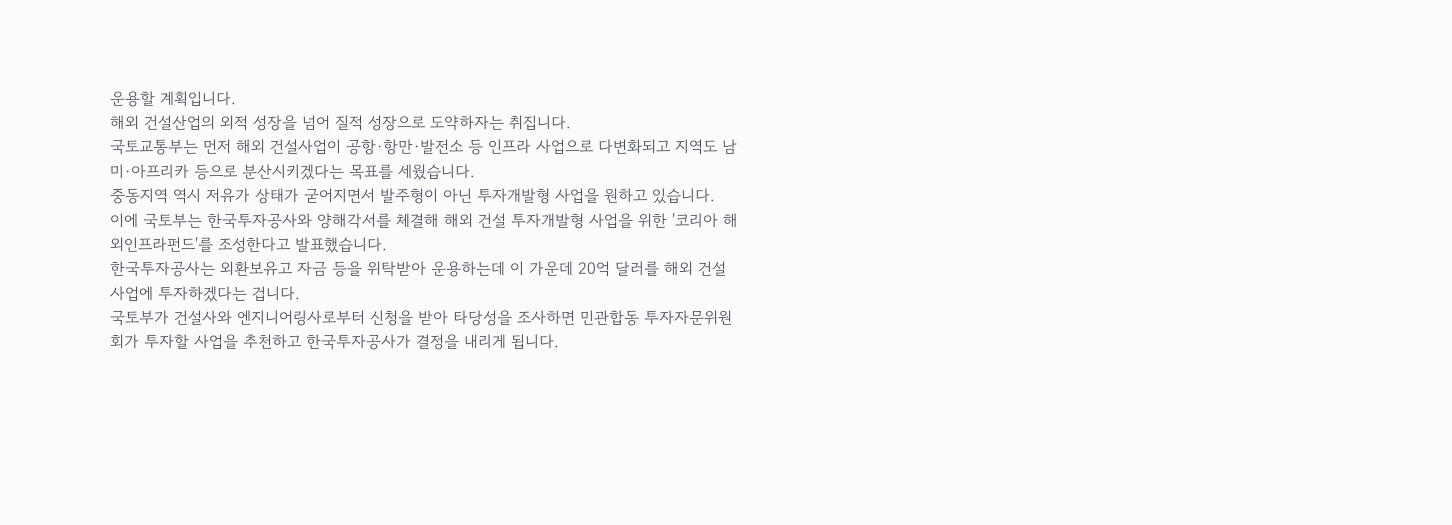운용할 계획입니다.
해외 건설산업의 외적 성장을 넘어 질적 성장으로 도약하자는 취집니다.
국토교통부는 먼저 해외 건설사업이 공항·항만·발전소 등 인프라 사업으로 다변화되고 지역도 남미·아프리카 등으로 분산시키겠다는 목표를 세웠습니다.
중동지역 역시 저유가 상태가 굳어지면서 발주형이 아닌 투자개발형 사업을 원하고 있습니다.
이에 국토부는 한국투자공사와 양해각서를 체결해 해외 건설 투자개발형 사업을 위한 '코리아 해외인프라펀드'를 조성한다고 발표했습니다.
한국투자공사는 외환보유고 자금 등을 위탁받아 운용하는데 이 가운데 20억 달러를 해외 건설사업에 투자하겠다는 겁니다.
국토부가 건설사와 엔지니어링사로부터 신청을 받아 타당성을 조사하면 민관합동 투자자문위원회가 투자할 사업을 추천하고 한국투자공사가 결정을 내리게 됩니다.